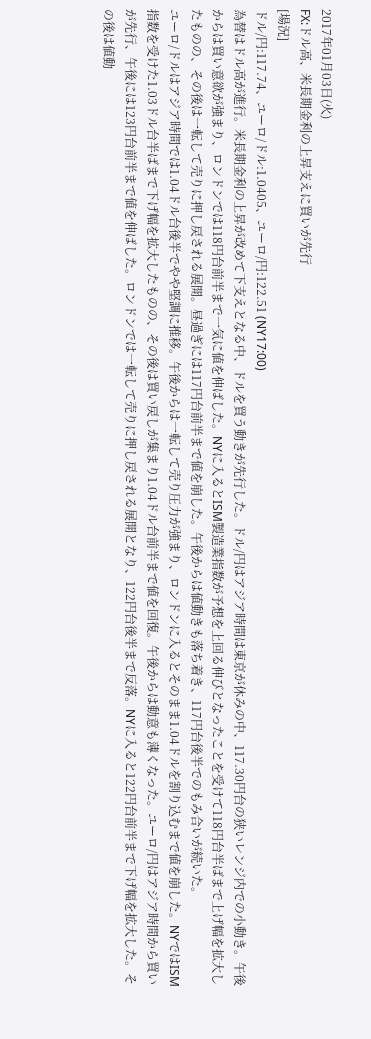2017年01月03日(火)
FX:ドル高、米長期金利の上昇支えに買いが先行
[場況]
ドル/円:117.74、ユーロ/ドル:1.0405、ユーロ/円:122.51 (NY17:00)
為替はドル高が進行。米長期金利の上昇が改めて下支えとなる中、ドルを買う動きが先行した。ドル/円はアジア時間は東京が休みの中、117.30円台の狭いレンジ内での小動き。午後からは買い意欲が強まり、ロンドンでは118円台前半まで一気に値を伸ばした。NYに入るとISM製造業指数が予想を上回る伸びとなったことを受けて118円台半ばまで上げ幅を拡大したものの、その後は一転して売りに押し戻される展開。昼過ぎには117円台前半まで値を崩した。午後からは値動きも落ち着き、117円台後半でのもみ合いが続いた。
ユーロ/ドルはアジア時間では1.04ドル台後半でやや堅調に推移。午後からは一転して売り圧力が強まり、ロンドンに入るとそのまま1.04ドルを割り込むまで値を崩した。NYではISM指数を受けた1.03ドル台半ばまで下げ幅を拡大したものの、その後は買い戻しが集まり1.04ドル台前半まで値を回復。午後からは動意も薄くなった。ユーロ/円はアジア時間から買いが先行、午後には123円台前半まで値を伸ばした。ロンドンでは一転して売りに押し戻される展開となり、122円台後半まで反落。NYに入ると122円台前半まで下げ幅を拡大した。その後は値動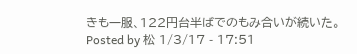きも一服、122円台半ばでのもみ合いが続いた。
Posted by 松 1/3/17 - 17:51